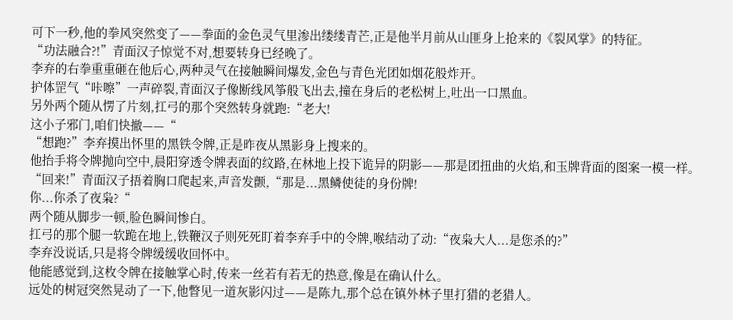可下一秒,他的拳风突然变了——拳面的金色灵气里渗出缕缕青芒,正是他半月前从山匪身上抢来的《裂风掌》的特征。
“功法融合?!”青面汉子惊觉不对,想要转身已经晚了。
李弃的右拳重重砸在他后心,两种灵气在接触瞬间爆发,金色与青色光团如烟花般炸开。
护体罡气“咔嚓”一声碎裂,青面汉子像断线风筝般飞出去,撞在身后的老松树上,吐出一口黑血。
另外两个随从愣了片刻,扛弓的那个突然转身就跑:“老大!
这小子邪门,咱们快撤——“
“想跑?”李弃摸出怀里的黑铁令牌,正是昨夜从黑影身上搜来的。
他抬手将令牌抛向空中,晨阳穿透令牌表面的纹路,在林地上投下诡异的阴影——那是团扭曲的火焰,和玉牌背面的图案一模一样。
“回来!”青面汉子捂着胸口爬起来,声音发颤,“那是...黑鳞使徒的身份牌!
你...你杀了夜枭?“
两个随从脚步一顿,脸色瞬间惨白。
扛弓的那个腿一软跪在地上,铁鞭汉子则死死盯着李弃手中的令牌,喉结动了动:“夜枭大人...是您杀的?”
李弃没说话,只是将令牌缓缓收回怀中。
他能感觉到,这枚令牌在接触掌心时,传来一丝若有若无的热意,像是在确认什么。
远处的树冠突然晃动了一下,他瞥见一道灰影闪过——是陈九,那个总在镇外林子里打猎的老猎人。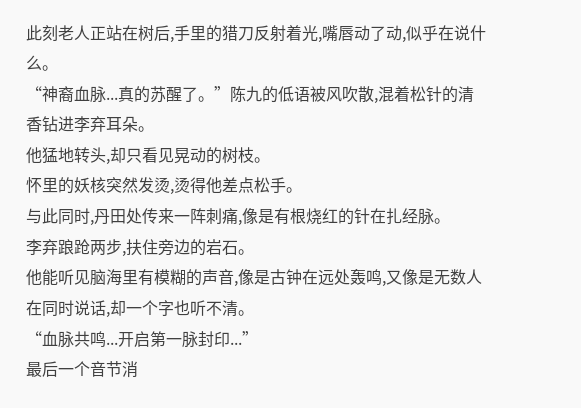此刻老人正站在树后,手里的猎刀反射着光,嘴唇动了动,似乎在说什么。
“神裔血脉...真的苏醒了。”陈九的低语被风吹散,混着松针的清香钻进李弃耳朵。
他猛地转头,却只看见晃动的树枝。
怀里的妖核突然发烫,烫得他差点松手。
与此同时,丹田处传来一阵刺痛,像是有根烧红的针在扎经脉。
李弃踉跄两步,扶住旁边的岩石。
他能听见脑海里有模糊的声音,像是古钟在远处轰鸣,又像是无数人在同时说话,却一个字也听不清。
“血脉共鸣...开启第一脉封印...”
最后一个音节消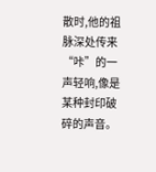散时,他的祖脉深处传来“咔”的一声轻响,像是某种封印破碎的声音。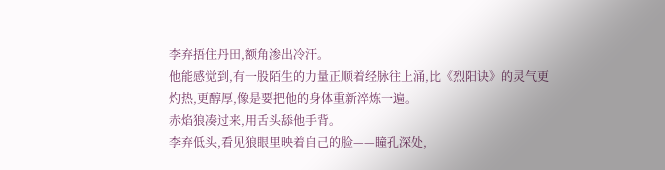李弃捂住丹田,额角渗出冷汗。
他能感觉到,有一股陌生的力量正顺着经脉往上涌,比《烈阳诀》的灵气更灼热,更醇厚,像是要把他的身体重新淬炼一遍。
赤焰狼凑过来,用舌头舔他手背。
李弃低头,看见狼眼里映着自己的脸——瞳孔深处,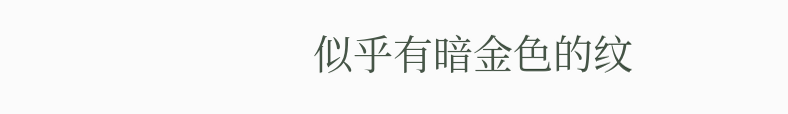似乎有暗金色的纹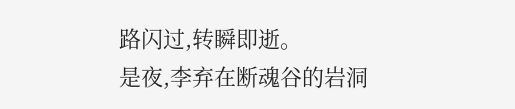路闪过,转瞬即逝。
是夜,李弃在断魂谷的岩洞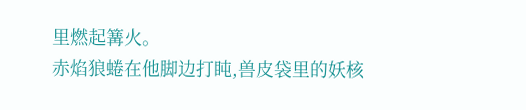里燃起篝火。
赤焰狼蜷在他脚边打盹,兽皮袋里的妖核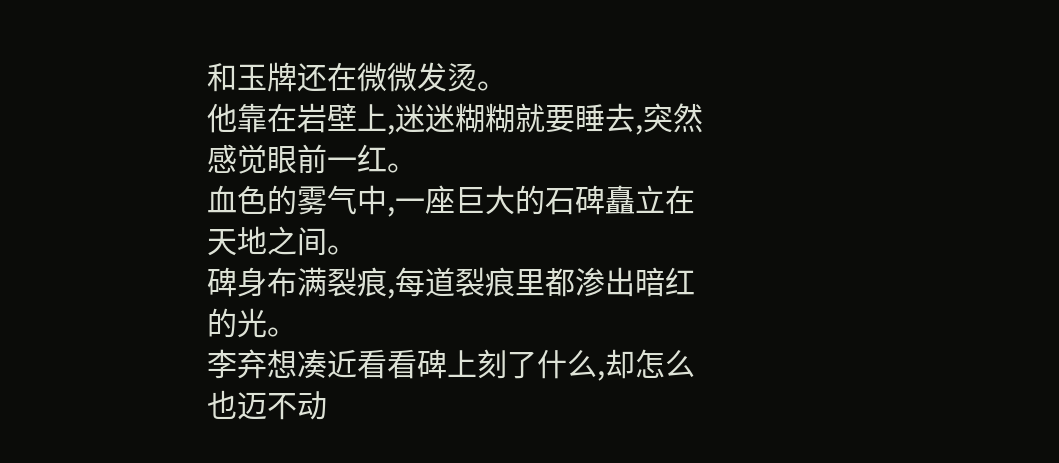和玉牌还在微微发烫。
他靠在岩壁上,迷迷糊糊就要睡去,突然感觉眼前一红。
血色的雾气中,一座巨大的石碑矗立在天地之间。
碑身布满裂痕,每道裂痕里都渗出暗红的光。
李弃想凑近看看碑上刻了什么,却怎么也迈不动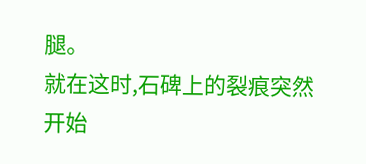腿。
就在这时,石碑上的裂痕突然开始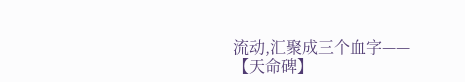流动,汇聚成三个血字——
【天命碑】